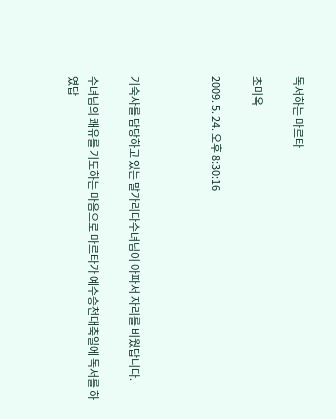독서하는 마르타

초미옥

2009. 5. 24. 오후 8:30:16



기숙사를 담당하고 있는 말가리다수녀님이 아파서 자리를 비웠답니다.

수녀님의 쾌유를 기도하는 마음으로 마르타가 예수승천대축일에 독서를 하였답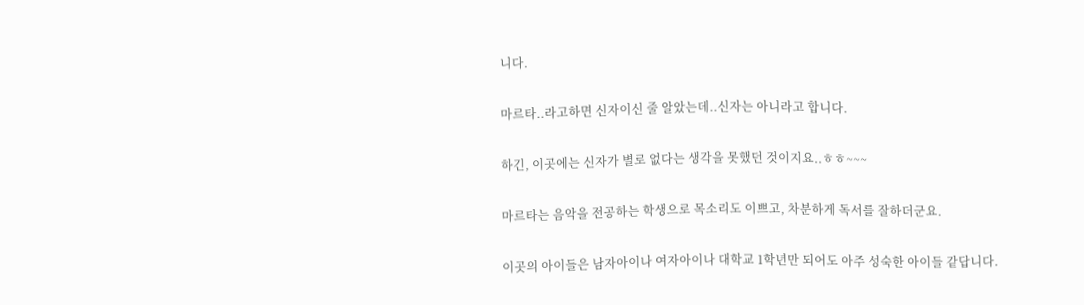니다.

마르타..라고하면 신자이신 줄 알았는데..신자는 아니라고 합니다.

하긴, 이곳에는 신자가 별로 없다는 생각을 못했던 것이지요..ㅎㅎ~~~

마르타는 음악을 전공하는 학생으로 목소리도 이쁘고, 차분하게 독서를 잘하더군요.

이곳의 아이들은 남자아이나 여자아이나 대학교 1학년만 되어도 아주 성숙한 아이들 같답니다.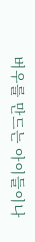버우를 만드는 아이들이나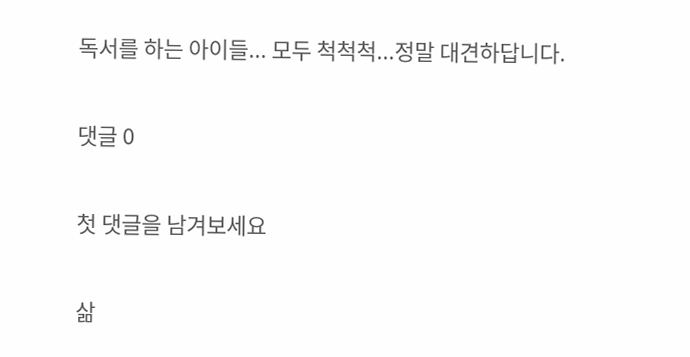독서를 하는 아이들... 모두 척척척...정말 대견하답니다.

댓글 0

첫 댓글을 남겨보세요

삶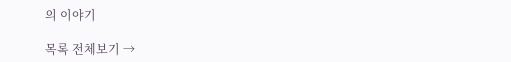의 이야기

목록 전체보기 →